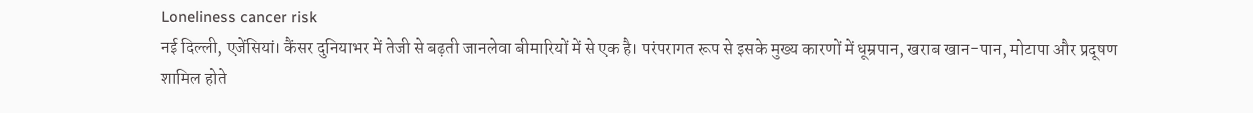Loneliness cancer risk
नई दिल्ली, एजेंसियां। कैंसर दुनियाभर में तेजी से बढ़ती जानलेवा बीमारियों में से एक है। परंपरागत रूप से इसके मुख्य कारणों में धूम्रपान, खराब खान-पान, मोटापा और प्रदूषण शामिल होते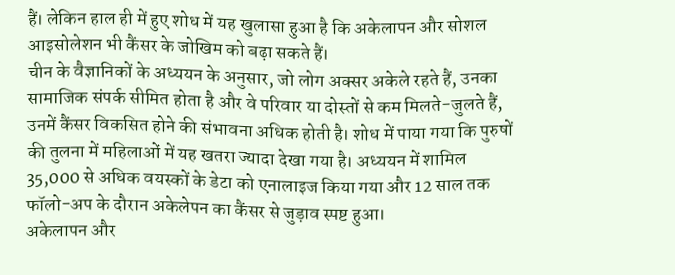हैं। लेकिन हाल ही में हुए शोध में यह खुलासा हुआ है कि अकेलापन और सोशल आइसोलेशन भी कैंसर के जोखिम को बढ़ा सकते हैं।
चीन के वैज्ञानिकों के अध्ययन के अनुसार, जो लोग अक्सर अकेले रहते हैं, उनका सामाजिक संपर्क सीमित होता है और वे परिवार या दोस्तों से कम मिलते-जुलते हैं, उनमें कैंसर विकसित होने की संभावना अधिक होती है। शोध में पाया गया कि पुरुषों की तुलना में महिलाओं में यह खतरा ज्यादा देखा गया है। अध्ययन में शामिल 35,000 से अधिक वयस्कों के डेटा को एनालाइज किया गया और 12 साल तक फॉलो-अप के दौरान अकेलेपन का कैंसर से जुड़ाव स्पष्ट हुआ।
अकेलापन और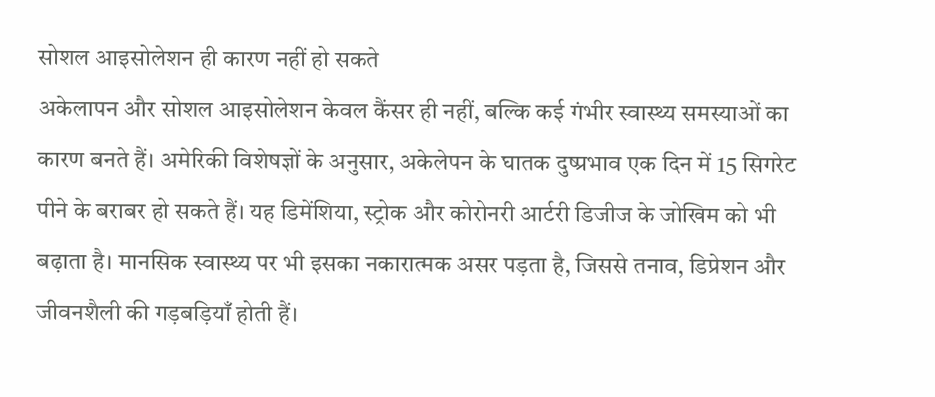सोशल आइसोलेशन ही कारण नहीं हो सकते
अकेलापन और सोशल आइसोलेशन केवल कैंसर ही नहीं, बल्कि कई गंभीर स्वास्थ्य समस्याओं का कारण बनते हैं। अमेरिकी विशेषज्ञों के अनुसार, अकेलेपन के घातक दुष्प्रभाव एक दिन में 15 सिगरेट पीने के बराबर हो सकते हैं। यह डिमेंशिया, स्ट्रोक और कोरोनरी आर्टरी डिजीज के जोखिम को भी बढ़ाता है। मानसिक स्वास्थ्य पर भी इसका नकारात्मक असर पड़ता है, जिससे तनाव, डिप्रेशन और जीवनशैली की गड़बड़ियाँ होती हैं।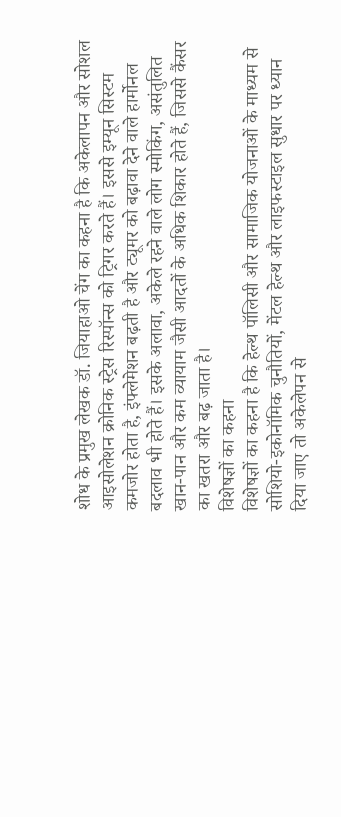शोध के प्रमुख लेखक डॉ. जियाहाओ चेंग का कहना है कि अकेलापन और सोशल आइसोलेशन क्रोनिक स्ट्रेस रिस्पॉन्स को ट्रिगर करते हैं। इससे इम्यून सिस्टम कमजोर होता है, इंफ्लेमेशन बढ़ती है और ट्यूमर को बढ़ावा देने वाले हार्मोनल बदलाव भी होते हैं। इसके अलावा, अकेले रहने वाले लोग स्मोकिंग, असंतुलित खान-पान और कम व्यायाम जैसी आदतों के अधिक शिकार होते हैं, जिससे कैंसर का खतरा और बढ़ जाता है।
विशेषज्ञों का कहना
विशेषज्ञों का कहना है कि हेल्थ पॉलिसी और सामाजिक योजनाओं के माध्यम से सोशियो-इकोनॉमिक चुनौतियों, मेंटल हेल्थ और लाइफस्टाइल सुधार पर ध्यान दिया जाए तो अकेलेपन से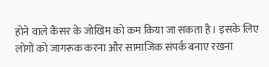होने वाले कैंसर के जोखिम को कम किया जा सकता है। इसके लिए लोगों को जागरूक करना और सामाजिक संपर्क बनाए रखना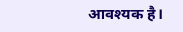आवश्यक है।